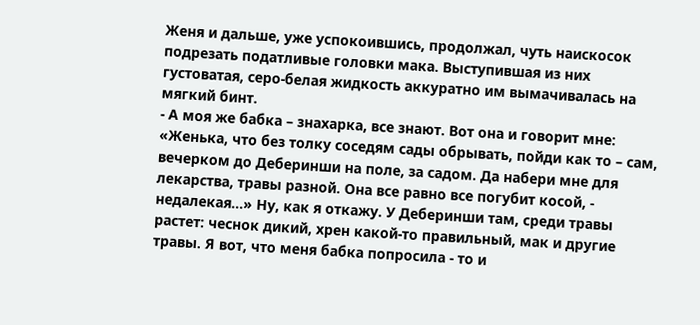Женя и дальше, уже успокоившись, продолжал, чуть наискосок подрезать податливые головки мака. Выступившая из них густоватая, серо-белая жидкость аккуратно им вымачивалась на мягкий бинт.
- А моя же бабка – знахарка, все знают. Вот она и говорит мне: «Женька, что без толку соседям сады обрывать, пойди как то – сам, вечерком до Деберинши на поле, за садом. Да набери мне для лекарства, травы разной. Она все равно все погубит косой, - недалекая…» Ну, как я откажу. У Деберинши там, среди травы растет: чеснок дикий, хрен какой-то правильный, мак и другие травы. Я вот, что меня бабка попросила - то и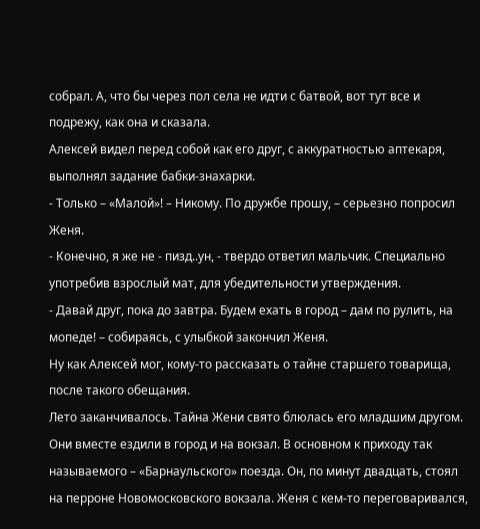собрал. А, что бы через пол села не идти с батвой, вот тут все и подрежу, как она и сказала.
Алексей видел перед собой как его друг, с аккуратностью аптекаря, выполнял задание бабки-знахарки.
- Только – «Малой»! – Никому. По дружбе прошу, – серьезно попросил Женя.
- Конечно, я же не - пизд..ун, - твердо ответил мальчик. Специально употребив взрослый мат, для убедительности утверждения.
- Давай друг, пока до завтра. Будем ехать в город – дам по рулить, на мопеде! – собираясь, с улыбкой закончил Женя.
Ну как Алексей мог, кому-то рассказать о тайне старшего товарища, после такого обещания.
Лето заканчивалось. Тайна Жени свято блюлась его младшим другом. Они вместе ездили в город и на вокзал. В основном к приходу так называемого – «Барнаульского» поезда. Он, по минут двадцать, стоял на перроне Новомосковского вокзала. Женя с кем-то переговаривался,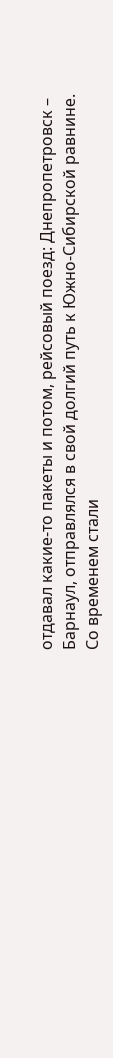отдавал какие-то пакеты и потом, рейсовый поезд: Днепропетровск – Барнаул, отправлялся в свой долгий путь к Южно-Сибирской равнине.
Со временем стали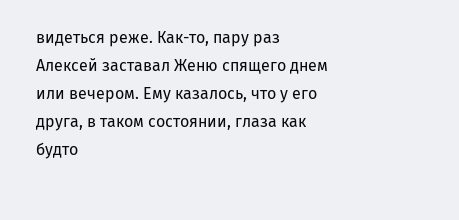видеться реже. Как-то, пару раз Алексей заставал Женю спящего днем или вечером. Ему казалось, что у его друга, в таком состоянии, глаза как будто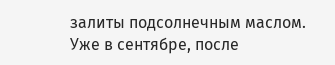залиты подсолнечным маслом.
Уже в сентябре, после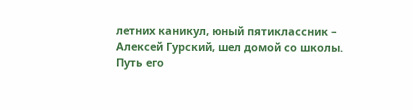летних каникул, юный пятиклассник – Алексей Гурский, шел домой со школы. Путь его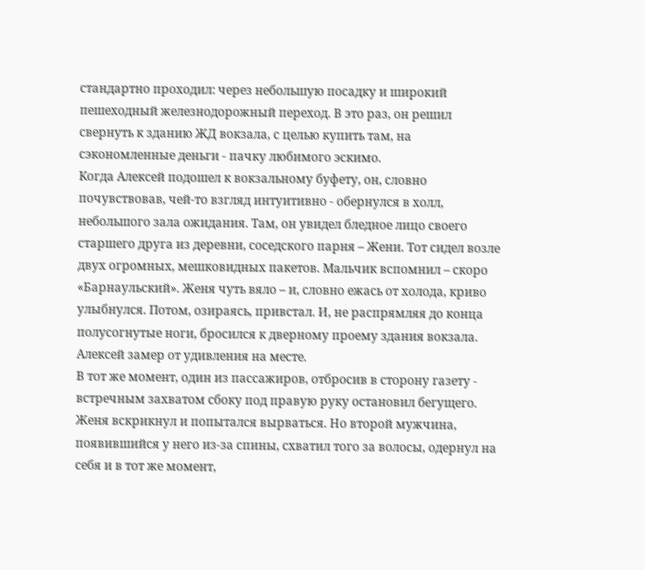стандартно проходил: через небольшую посадку и широкий пешеходный железнодорожный переход. В это раз, он решил свернуть к зданию ЖД вокзала, с целью купить там, на сэкономленные деньги - пачку любимого эскимо.
Когда Алексей подошел к вокзальному буфету, он, словно почувствовав, чей-то взгляд интуитивно - обернулся в холл, небольшого зала ожидания. Там, он увидел бледное лицо своего старшего друга из деревни, соседского парня – Жени. Тот сидел возле двух огромных, мешковидных пакетов. Мальчик вспомнил – скоро «Барнаульский». Женя чуть вяло – и, словно ежась от холода, криво улыбнулся. Потом, озираясь, привстал. И, не распрямляя до конца полусогнутые ноги, бросился к дверному проему здания вокзала. Алексей замер от удивления на месте.
В тот же момент, один из пассажиров, отбросив в сторону газету - встречным захватом сбоку под правую руку остановил бегущего. Женя вскрикнул и попытался вырваться. Но второй мужчина, появившийся у него из-за спины, схватил того за волосы, одернул на себя и в тот же момент,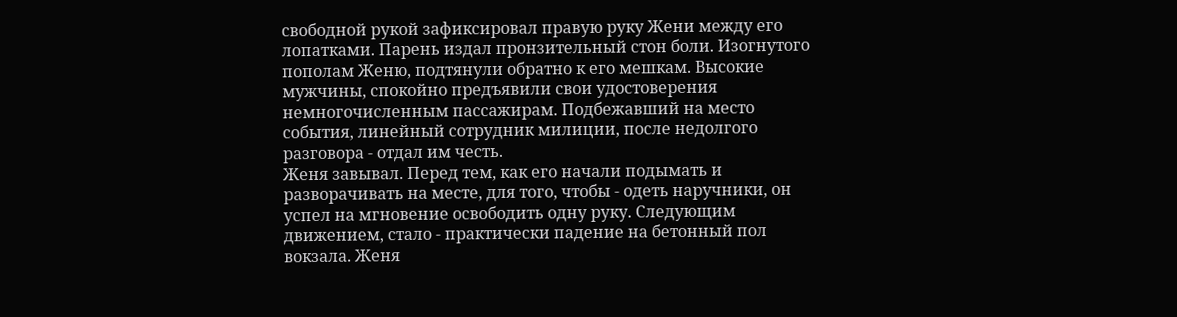свободной рукой зафиксировал правую руку Жени между его лопатками. Парень издал пронзительный стон боли. Изогнутого пополам Женю, подтянули обратно к его мешкам. Высокие мужчины, спокойно предъявили свои удостоверения немногочисленным пассажирам. Подбежавший на место события, линейный сотрудник милиции, после недолгого разговора - отдал им честь.
Женя завывал. Перед тем, как его начали подымать и разворачивать на месте, для того, чтобы - одеть наручники, он успел на мгновение освободить одну руку. Следующим движением, стало - практически падение на бетонный пол вокзала. Женя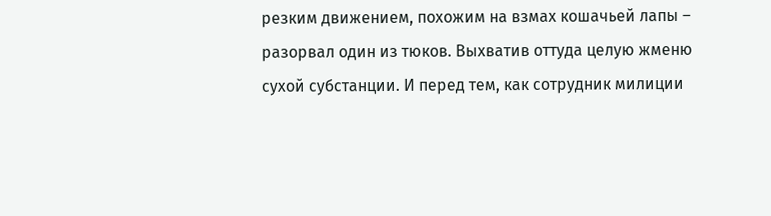резким движением, похожим на взмах кошачьей лапы – разорвал один из тюков. Выхватив оттуда целую жменю сухой субстанции. И перед тем, как сотрудник милиции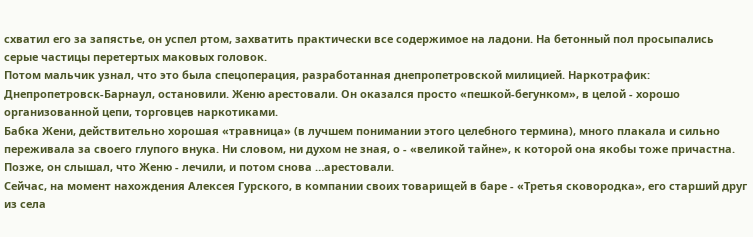схватил его за запястье, он успел ртом, захватить практически все содержимое на ладони. На бетонный пол просыпались серые частицы перетертых маковых головок.
Потом мальчик узнал, что это была спецоперация, разработанная днепропетровской милицией. Наркотрафик: Днепропетровск-Барнаул, остановили. Женю арестовали. Он оказался просто «пешкой-бегунком», в целой - хорошо организованной цепи, торговцев наркотиками.
Бабка Жени, действительно хорошая «травница» (в лучшем понимании этого целебного термина), много плакала и сильно переживала за своего глупого внука. Ни словом, ни духом не зная, о - «великой тайне», к которой она якобы тоже причастна.
Позже, он слышал, что Женю - лечили, и потом снова …арестовали.
Сейчас, на момент нахождения Алексея Гурского, в компании своих товарищей в баре - «Третья сковородка», его старший друг из села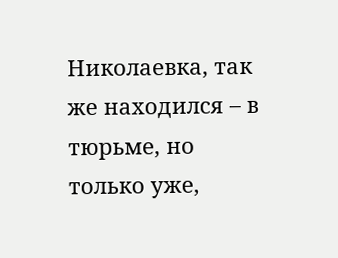Николаевка, так же находился – в тюрьме, но только уже,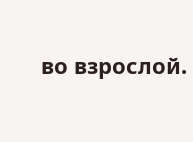во взрослой.